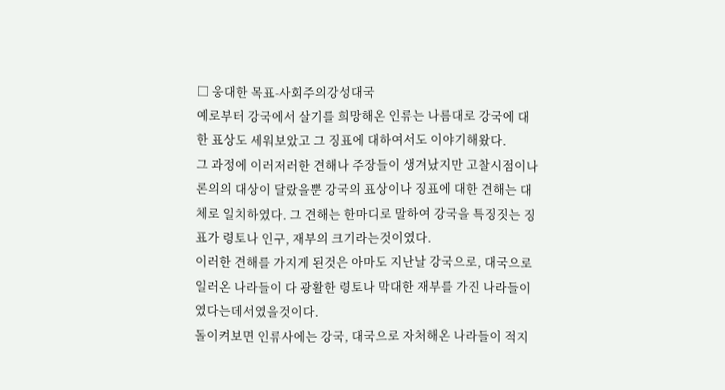□ 웅대한 목표-사회주의강성대국
예로부터 강국에서 살기를 희망해온 인류는 나름대로 강국에 대한 표상도 세워보았고 그 징표에 대하여서도 이야기해왔다.
그 과정에 이러저러한 견해나 주장들이 생겨났지만 고찰시점이나 론의의 대상이 달랐을뿐 강국의 표상이나 징표에 대한 견해는 대체로 일치하였다. 그 견해는 한마디로 말하여 강국을 특징짓는 징표가 령토나 인구, 재부의 크기라는것이였다.
이러한 견해를 가지게 된것은 아마도 지난날 강국으로, 대국으로 일러온 나라들이 다 광활한 령토나 막대한 재부를 가진 나라들이였다는데서였을것이다.
돌이켜보면 인류사에는 강국, 대국으로 자처해온 나라들이 적지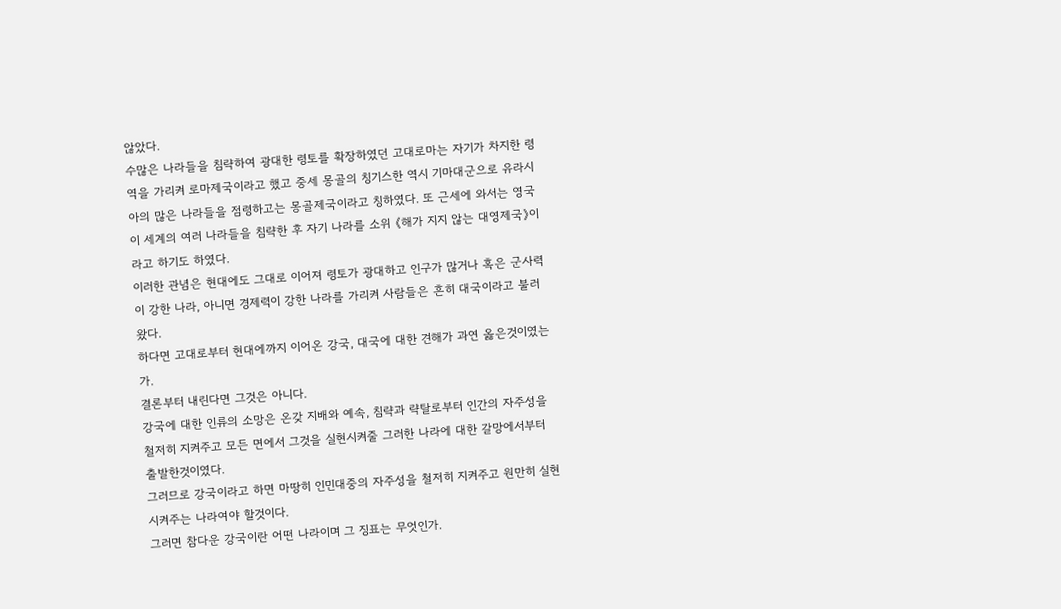않았다.
수많은 나라들을 침략하여 광대한 령토를 확장하였던 고대로마는 자기가 차지한 령역을 가리켜 로마제국이라고 했고 중세 몽골의 칭기스한 역시 기마대군으로 유라시아의 많은 나라들을 점령하고는 몽골제국이라고 칭하였다. 또 근세에 와서는 영국이 세계의 여러 나라들을 침략한 후 자기 나라를 소위 《해가 지지 않는 대영제국》이라고 하기도 하였다.
이러한 관념은 현대에도 그대로 이어져 령토가 광대하고 인구가 많거나 혹은 군사력이 강한 나라, 아니면 경제력이 강한 나라를 가리켜 사람들은 흔히 대국이라고 불러왔다.
하다면 고대로부터 현대에까지 이어온 강국, 대국에 대한 견해가 과연 옳은것이였는가.
결론부터 내린다면 그것은 아니다.
강국에 대한 인류의 소망은 온갖 지배와 예속, 침략과 략탈로부터 인간의 자주성을 철저히 지켜주고 모든 면에서 그것을 실현시켜줄 그러한 나라에 대한 갈망에서부터 출발한것이였다.
그러므로 강국이라고 하면 마땅히 인민대중의 자주성을 철저히 지켜주고 원만히 실현시켜주는 나라여야 할것이다.
그러면 참다운 강국이란 어떤 나라이며 그 징표는 무엇인가.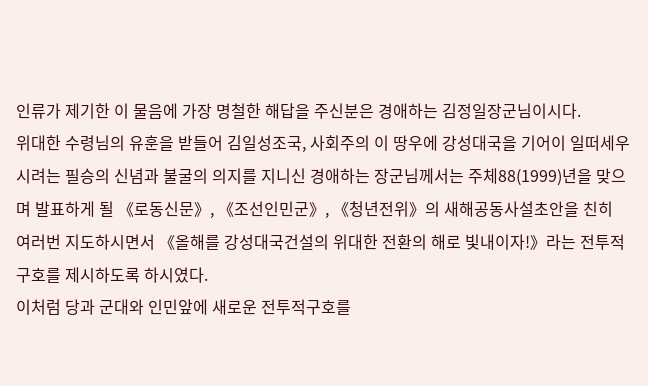인류가 제기한 이 물음에 가장 명철한 해답을 주신분은 경애하는 김정일장군님이시다.
위대한 수령님의 유훈을 받들어 김일성조국, 사회주의 이 땅우에 강성대국을 기어이 일떠세우시려는 필승의 신념과 불굴의 의지를 지니신 경애하는 장군님께서는 주체88(1999)년을 맞으며 발표하게 될 《로동신문》, 《조선인민군》, 《청년전위》의 새해공동사설초안을 친히 여러번 지도하시면서 《올해를 강성대국건설의 위대한 전환의 해로 빛내이자!》라는 전투적구호를 제시하도록 하시였다.
이처럼 당과 군대와 인민앞에 새로운 전투적구호를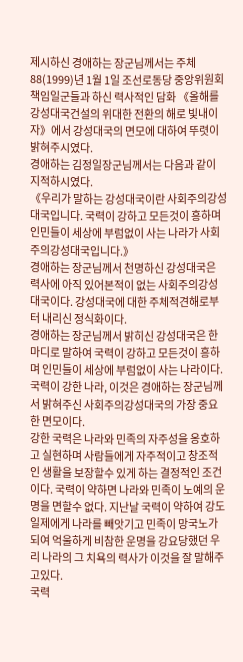제시하신 경애하는 장군님께서는 주체88(1999)년 1월 1일 조선로동당 중앙위원회 책임일군들과 하신 력사적인 담화 《올해를 강성대국건설의 위대한 전환의 해로 빛내이자》에서 강성대국의 면모에 대하여 뚜렷이 밝혀주시였다.
경애하는 김정일장군님께서는 다음과 같이 지적하시였다.
《우리가 말하는 강성대국이란 사회주의강성대국입니다. 국력이 강하고 모든것이 흥하며 인민들이 세상에 부럼없이 사는 나라가 사회주의강성대국입니다.》
경애하는 장군님께서 천명하신 강성대국은 력사에 아직 있어본적이 없는 사회주의강성대국이다. 강성대국에 대한 주체적견해로부터 내리신 정식화이다.
경애하는 장군님께서 밝히신 강성대국은 한마디로 말하여 국력이 강하고 모든것이 흥하며 인민들이 세상에 부럼없이 사는 나라이다.
국력이 강한 나라, 이것은 경애하는 장군님께서 밝혀주신 사회주의강성대국의 가장 중요한 면모이다.
강한 국력은 나라와 민족의 자주성을 옹호하고 실현하며 사람들에게 자주적이고 창조적인 생활을 보장할수 있게 하는 결정적인 조건이다. 국력이 약하면 나라와 민족이 노예의 운명을 면할수 없다. 지난날 국력이 약하여 강도 일제에게 나라를 빼앗기고 민족이 망국노가 되여 억울하게 비참한 운명을 강요당했던 우리 나라의 그 치욕의 력사가 이것을 잘 말해주고있다.
국력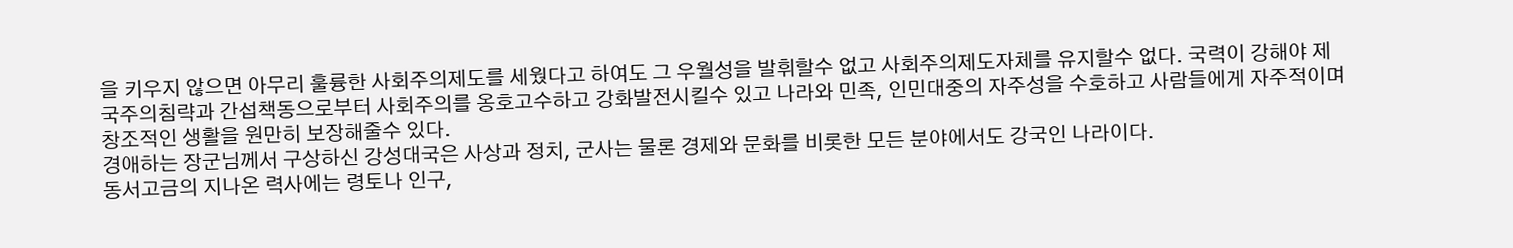을 키우지 않으면 아무리 훌륭한 사회주의제도를 세웠다고 하여도 그 우월성을 발휘할수 없고 사회주의제도자체를 유지할수 없다. 국력이 강해야 제국주의침략과 간섭책동으로부터 사회주의를 옹호고수하고 강화발전시킬수 있고 나라와 민족, 인민대중의 자주성을 수호하고 사람들에게 자주적이며 창조적인 생활을 원만히 보장해줄수 있다.
경애하는 장군님께서 구상하신 강성대국은 사상과 정치, 군사는 물론 경제와 문화를 비롯한 모든 분야에서도 강국인 나라이다.
동서고금의 지나온 력사에는 령토나 인구,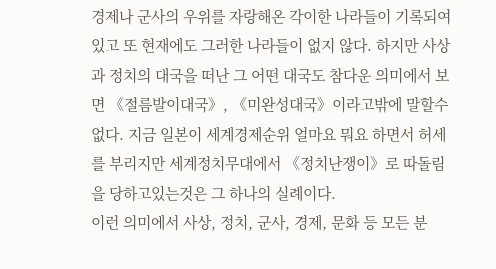경제나 군사의 우위를 자랑해온 각이한 나라들이 기록되여있고 또 현재에도 그러한 나라들이 없지 않다. 하지만 사상과 정치의 대국을 떠난 그 어떤 대국도 참다운 의미에서 보면 《절름발이대국》, 《미완성대국》이라고밖에 말할수 없다. 지금 일본이 세계경제순위 얼마요 뭐요 하면서 허세를 부리지만 세계정치무대에서 《정치난쟁이》로 따돌림을 당하고있는것은 그 하나의 실례이다.
이런 의미에서 사상, 정치, 군사, 경제, 문화 등 모든 분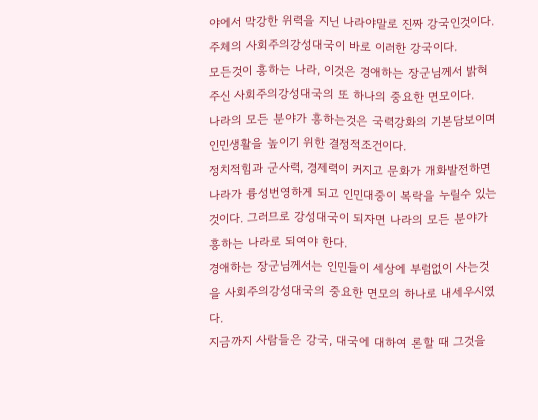야에서 막강한 위력을 지닌 나라야말로 진짜 강국인것이다. 주체의 사회주의강성대국이 바로 이러한 강국이다.
모든것이 흥하는 나라, 이것은 경애하는 장군님께서 밝혀주신 사회주의강성대국의 또 하나의 중요한 면모이다.
나라의 모든 분야가 흥하는것은 국력강화의 기본담보이며 인민생활을 높이기 위한 결정적조건이다.
정치적힘과 군사력, 경제력이 커지고 문화가 개화발전하면 나라가 륭성번영하게 되고 인민대중이 복락을 누릴수 있는것이다. 그러므로 강성대국이 되자면 나라의 모든 분야가 흥하는 나라로 되여야 한다.
경애하는 장군님께서는 인민들이 세상에 부럼없이 사는것을 사회주의강성대국의 중요한 면모의 하나로 내세우시였다.
지금까지 사람들은 강국, 대국에 대하여 론할 때 그것을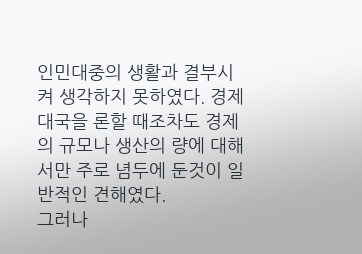인민대중의 생활과 결부시켜 생각하지 못하였다. 경제대국을 론할 때조차도 경제의 규모나 생산의 량에 대해서만 주로 념두에 둔것이 일반적인 견해였다.
그러나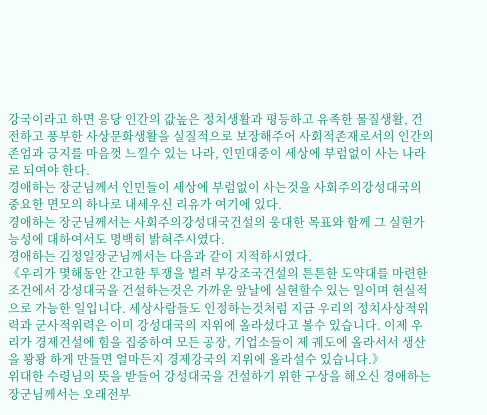강국이라고 하면 응당 인간의 값높은 정치생활과 평등하고 유족한 물질생활, 건전하고 풍부한 사상문화생활을 실질적으로 보장해주어 사회적존재로서의 인간의 존엄과 긍지를 마음껏 느낄수 있는 나라, 인민대중이 세상에 부럼없이 사는 나라로 되여야 한다.
경애하는 장군님께서 인민들이 세상에 부럼없이 사는것을 사회주의강성대국의 중요한 면모의 하나로 내세우신 리유가 여기에 있다.
경애하는 장군님께서는 사회주의강성대국건설의 웅대한 목표와 함께 그 실현가능성에 대하여서도 명백히 밝혀주시였다.
경애하는 김정일장군님께서는 다음과 같이 지적하시였다.
《우리가 몇해동안 간고한 투쟁을 벌려 부강조국건설의 튼튼한 도약대를 마련한 조건에서 강성대국을 건설하는것은 가까운 앞날에 실현할수 있는 일이며 현실적으로 가능한 일입니다. 세상사람들도 인정하는것처럼 지금 우리의 정치사상적위력과 군사적위력은 이미 강성대국의 지위에 올라섰다고 볼수 있습니다. 이제 우리가 경제건설에 힘을 집중하여 모든 공장, 기업소들이 제 궤도에 올라서서 생산을 꽝꽝 하게 만들면 얼마든지 경제강국의 지위에 올라설수 있습니다.》
위대한 수령님의 뜻을 받들어 강성대국을 건설하기 위한 구상을 해오신 경애하는 장군님께서는 오래전부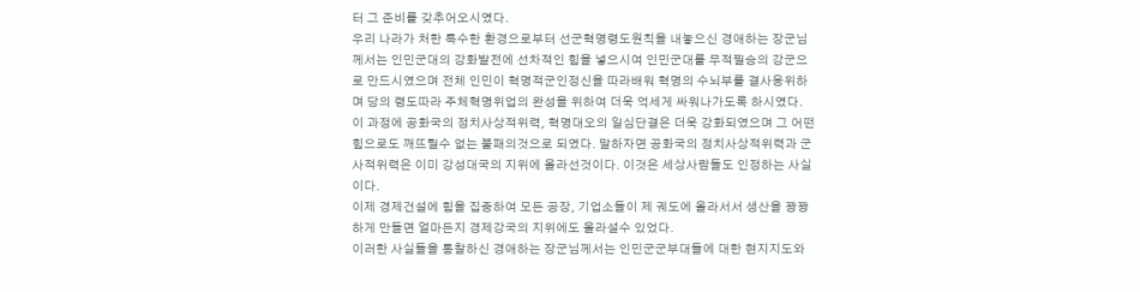터 그 준비를 갖추어오시였다.
우리 나라가 처한 특수한 환경으로부터 선군혁명령도원칙을 내놓으신 경애하는 장군님께서는 인민군대의 강화발전에 선차적인 힘을 넣으시여 인민군대를 무적필승의 강군으로 만드시였으며 전체 인민이 혁명적군인정신을 따라배워 혁명의 수뇌부를 결사옹위하며 당의 령도따라 주체혁명위업의 완성을 위하여 더욱 억세게 싸워나가도록 하시였다.
이 과정에 공화국의 정치사상적위력, 혁명대오의 일심단결은 더욱 강화되였으며 그 어떤 힘으로도 깨뜨릴수 없는 불패의것으로 되였다. 말하자면 공화국의 정치사상적위력과 군사적위력은 이미 강성대국의 지위에 올라선것이다. 이것은 세상사람들도 인정하는 사실이다.
이제 경제건설에 힘을 집중하여 모든 공장, 기업소들이 제 궤도에 올라서서 생산을 꽝꽝 하게 만들면 얼마든지 경제강국의 지위에도 올라설수 있었다.
이러한 사실들을 통찰하신 경애하는 장군님께서는 인민군군부대들에 대한 현지지도와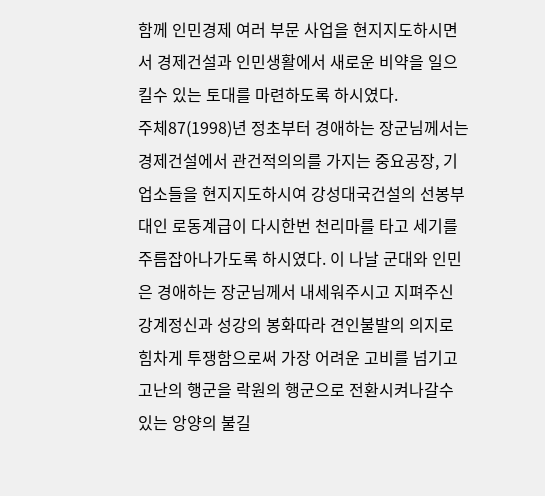함께 인민경제 여러 부문 사업을 현지지도하시면서 경제건설과 인민생활에서 새로운 비약을 일으킬수 있는 토대를 마련하도록 하시였다.
주체87(1998)년 정초부터 경애하는 장군님께서는 경제건설에서 관건적의의를 가지는 중요공장, 기업소들을 현지지도하시여 강성대국건설의 선봉부대인 로동계급이 다시한번 천리마를 타고 세기를 주름잡아나가도록 하시였다. 이 나날 군대와 인민은 경애하는 장군님께서 내세워주시고 지펴주신 강계정신과 성강의 봉화따라 견인불발의 의지로 힘차게 투쟁함으로써 가장 어려운 고비를 넘기고 고난의 행군을 락원의 행군으로 전환시켜나갈수 있는 앙양의 불길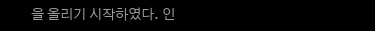을 올리기 시작하였다. 인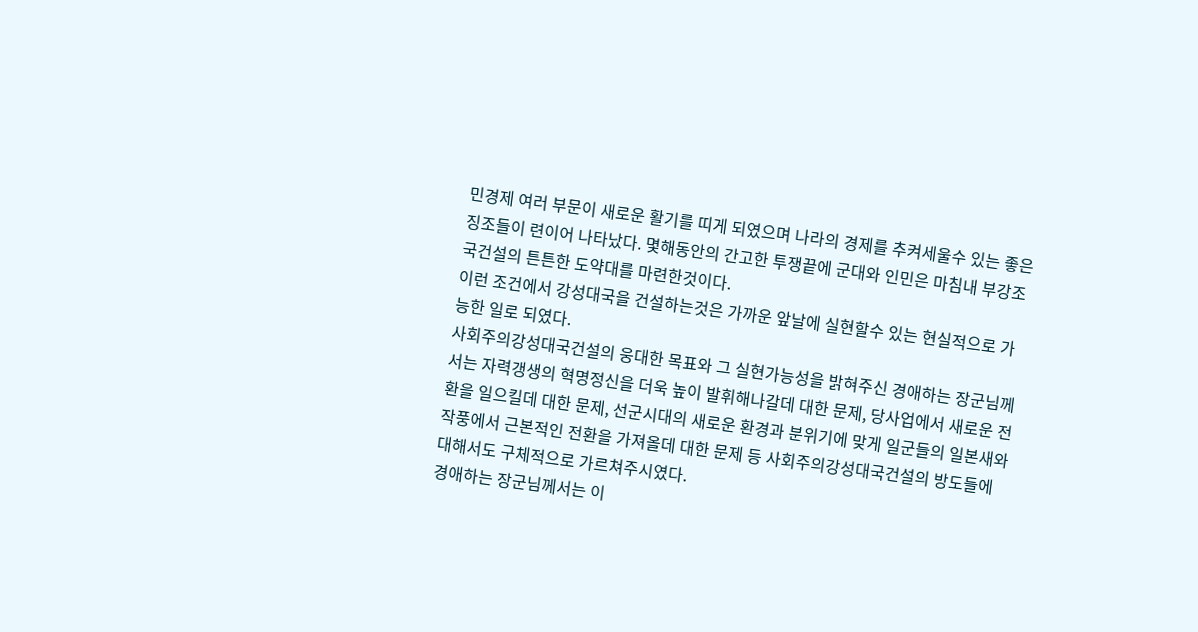민경제 여러 부문이 새로운 활기를 띠게 되였으며 나라의 경제를 추켜세울수 있는 좋은 징조들이 련이어 나타났다. 몇해동안의 간고한 투쟁끝에 군대와 인민은 마침내 부강조국건설의 튼튼한 도약대를 마련한것이다.
이런 조건에서 강성대국을 건설하는것은 가까운 앞날에 실현할수 있는 현실적으로 가능한 일로 되였다.
사회주의강성대국건설의 웅대한 목표와 그 실현가능성을 밝혀주신 경애하는 장군님께서는 자력갱생의 혁명정신을 더욱 높이 발휘해나갈데 대한 문제, 당사업에서 새로운 전환을 일으킬데 대한 문제, 선군시대의 새로운 환경과 분위기에 맞게 일군들의 일본새와 작풍에서 근본적인 전환을 가져올데 대한 문제 등 사회주의강성대국건설의 방도들에 대해서도 구체적으로 가르쳐주시였다.
경애하는 장군님께서는 이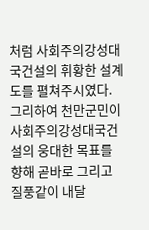처럼 사회주의강성대국건설의 휘황한 설계도를 펼쳐주시였다.
그리하여 천만군민이 사회주의강성대국건설의 웅대한 목표를 향해 곧바로 그리고 질풍같이 내달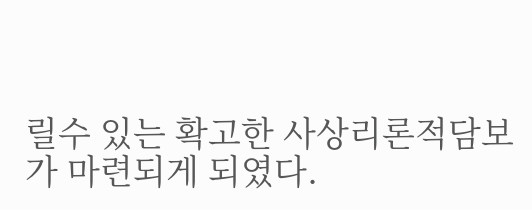릴수 있는 확고한 사상리론적담보가 마련되게 되였다.